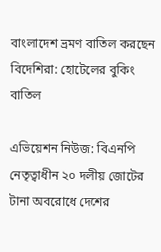বাংলাদেশ ভ্রমণ বাতিল করছেন বিদেশিরা: হোটেলের বুকিং বাতিল

এভিয়েশন নিউজ: বিএনপি নেতৃত্বাধীন ২০ দলীয় জোটের টানা অবরোধে দেশের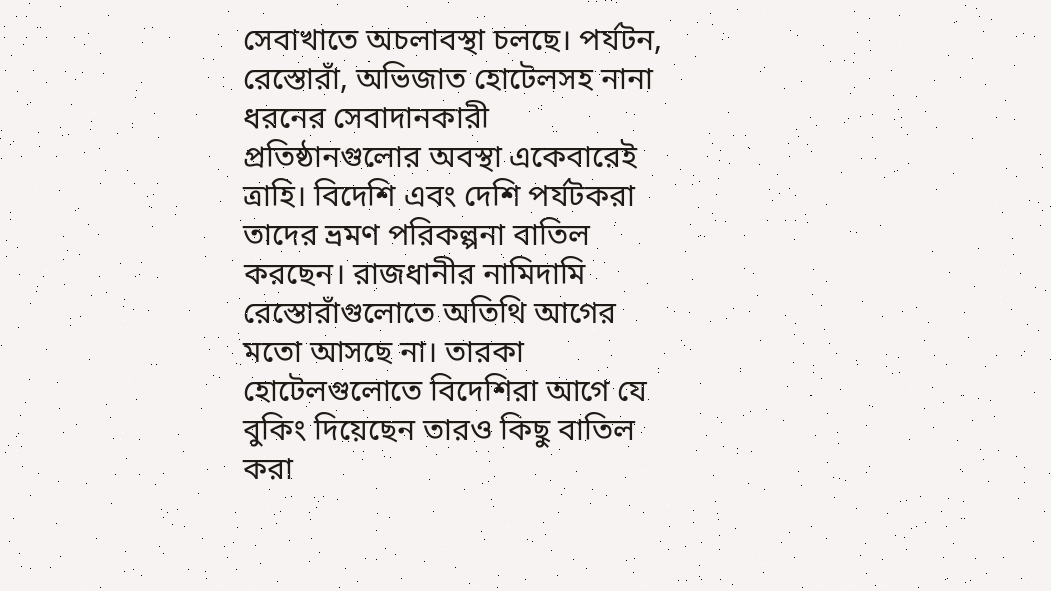সেবাখাতে অচলাবস্থা চলছে। পর্যটন, রেস্তোরাঁ, অভিজাত হোটেলসহ নানা ধরনের সেবাদানকারী প্রতিষ্ঠানগুলোর অবস্থা একেবারেই ত্রাহি। বিদেশি এবং দেশি পর্যটকরা তাদের ভ্রমণ পরিকল্পনা বাতিল করছেন। রাজধানীর নামিদামি রেস্তোরাঁগুলোতে অতিথি আগের মতো আসছে না। তারকা হোটেলগুলোতে বিদেশিরা আগে যে বুকিং দিয়েছেন তারও কিছু বাতিল করা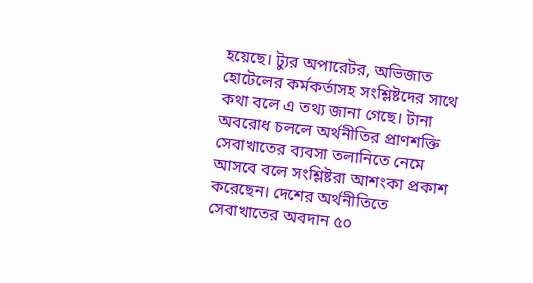হয়েছে। ট্যুর অপারেটর, অভিজাত হোটেলের কর্মকর্তাসহ সংশ্লিষ্টদের সাথে কথা বলে এ তথ্য জানা গেছে। টানা অবরোধ চললে অর্থনীতির প্রাণশক্তি সেবাখাতের ব্যবসা তলানিতে নেমে আসবে বলে সংশ্লিষ্টরা আশংকা প্রকাশ করেছেন। দেশের অর্থনীতিতে সেবাখাতের অবদান ৫০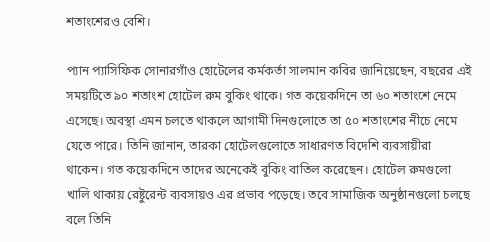শতাংশেরও বেশি।

প্যান প্যাসিফিক সোনারগাঁও হোটেলের কর্মকর্তা সালমান কবির জানিয়েছেন, বছরের এই সময়টিতে ৯০ শতাংশ হোটেল রুম বুকিং থাকে। গত কয়েকদিনে তা ৬০ শতাংশে নেমে এসেছে। অবস্থা এমন চলতে থাকলে আগামী দিনগুলোতে তা ৫০ শতাংশের নীচে নেমে যেতে পারে। তিনি জানান, তারকা হোটেলগুলোতে সাধারণত বিদেশি ব্যবসায়ীরা থাকেন। গত কয়েকদিনে তাদের অনেকেই বুকিং বাতিল করেছেন। হোটেল রুমগুলো খালি থাকায় রেষ্টুরেন্ট ব্যবসায়ও এর প্রভাব পড়েছে। তবে সামাজিক অনুষ্ঠানগুলো চলছে বলে তিনি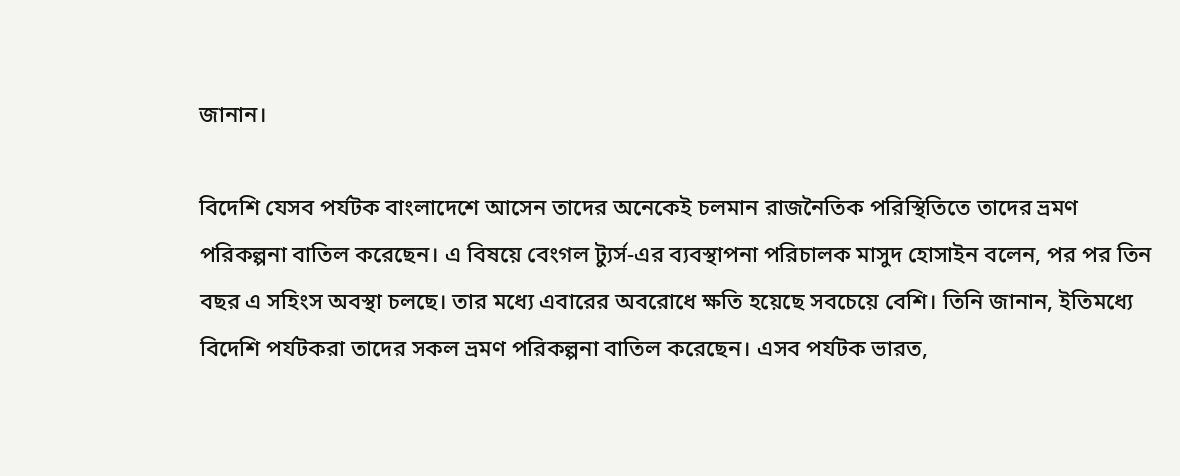জানান।

বিদেশি যেসব পর্যটক বাংলাদেশে আসেন তাদের অনেকেই চলমান রাজনৈতিক পরিস্থিতিতে তাদের ভ্রমণ পরিকল্পনা বাতিল করেছেন। এ বিষয়ে বেংগল ট্যুর্স-এর ব্যবস্থাপনা পরিচালক মাসুদ হোসাইন বলেন, পর পর তিন বছর এ সহিংস অবস্থা চলছে। তার মধ্যে এবারের অবরোধে ক্ষতি হয়েছে সবচেয়ে বেশি। তিনি জানান, ইতিমধ্যে বিদেশি পর্যটকরা তাদের সকল ভ্রমণ পরিকল্পনা বাতিল করেছেন। এসব পর্যটক ভারত,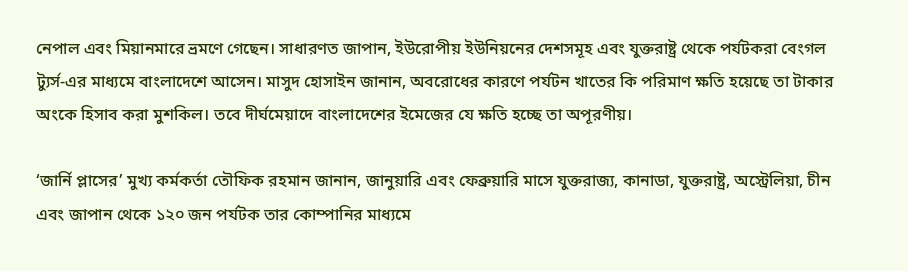নেপাল এবং মিয়ানমারে ভ্রমণে গেছেন। সাধারণত জাপান, ইউরোপীয় ইউনিয়নের দেশসমূহ এবং যুক্তরাষ্ট্র থেকে পর্যটকরা বেংগল ট্যুর্স-এর মাধ্যমে বাংলাদেশে আসেন। মাসুদ হোসাইন জানান, অবরোধের কারণে পর্যটন খাতের কি পরিমাণ ক্ষতি হয়েছে তা টাকার অংকে হিসাব করা মুশকিল। তবে দীর্ঘমেয়াদে বাংলাদেশের ইমেজের যে ক্ষতি হচ্ছে তা অপূরণীয়।

‘জার্নি প্লাসের’ মুখ্য কর্মকর্তা তৌফিক রহমান জানান, জানুয়ারি এবং ফেব্রুয়ারি মাসে যুক্তরাজ্য, কানাডা, যুক্তরাষ্ট্র, অস্ট্রেলিয়া, চীন এবং জাপান থেকে ১২০ জন পর্যটক তার কোম্পানির মাধ্যমে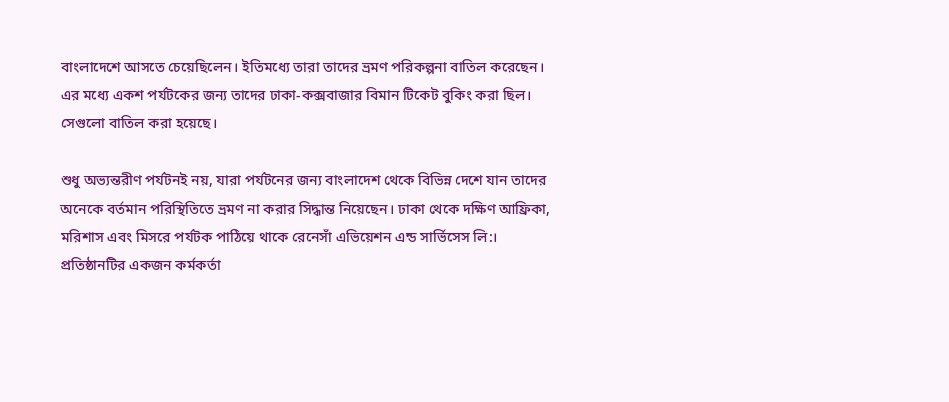বাংলাদেশে আসতে চেয়েছিলেন। ইতিমধ্যে তারা তাদের ভ্রমণ পরিকল্পনা বাতিল করেছেন। এর মধ্যে একশ পর্যটকের জন্য তাদের ঢাকা-কক্সবাজার বিমান টিকেট বুকিং করা ছিল। সেগুলো বাতিল করা হয়েছে।

শুধু অভ্যন্তরীণ পর্যটনই নয়, যারা পর্যটনের জন্য বাংলাদেশ থেকে বিভিন্ন দেশে যান তাদের অনেকে বর্তমান পরিস্থিতিতে ভ্রমণ না করার সিদ্ধান্ত নিয়েছেন। ঢাকা থেকে দক্ষিণ আফ্রিকা, মরিশাস এবং মিসরে পর্যটক পাঠিয়ে থাকে রেনেসাঁ এভিয়েশন এন্ড সার্ভিসেস লি:। প্রতিষ্ঠানটির একজন কর্মকর্তা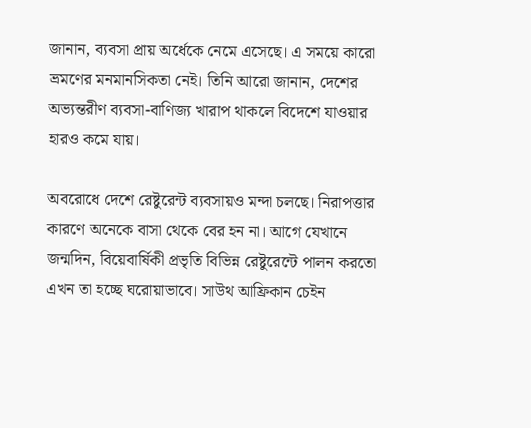জানান, ব্যবসা প্রায় অর্ধেকে নেমে এসেছে। এ সময়ে কারো ভ্রমণের মনমানসিকতা নেই। তিনি আরো জানান, দেশের অভ্যন্তরীণ ব্যবসা-বাণিজ্য খারাপ থাকলে বিদেশে যাওয়ার হারও কমে যায়।

অবরোধে দেশে রেষ্টুরেন্ট ব্যবসায়ও মন্দা চলছে। নিরাপত্তার কারণে অনেকে বাসা থেকে বের হন না। আগে যেখানে জন্মদিন, বিয়েবার্ষিকী প্রভৃতি বিভিন্ন রেষ্টুরেন্টে পালন করতো এখন তা হচ্ছে ঘরোয়াভাবে। সাউথ আফ্রিকান চেইন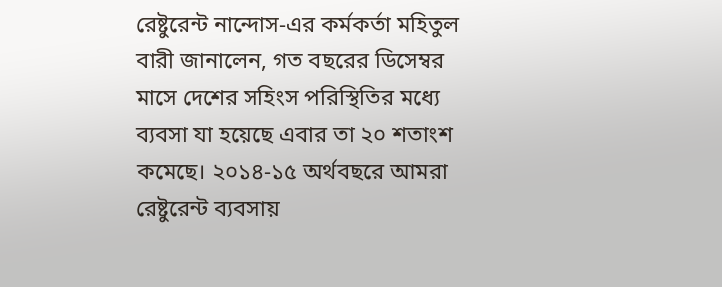রেষ্টুরেন্ট নান্দোস-এর কর্মকর্তা মহিতুল বারী জানালেন, গত বছরের ডিসেম্বর মাসে দেশের সহিংস পরিস্থিতির মধ্যে ব্যবসা যা হয়েছে এবার তা ২০ শতাংশ কমেছে। ২০১৪-১৫ অর্থবছরে আমরা রেষ্টুরেন্ট ব্যবসায়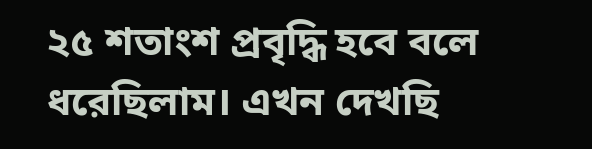২৫ শতাংশ প্রবৃদ্ধি হবে বলে ধরেছিলাম। এখন দেখছি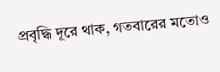প্রবৃদ্ধি দূরে থাক, গতবারের মতোও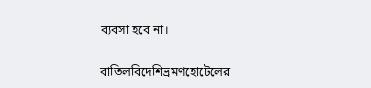ব্যবসা হবে না।

বাতিলবিদেশিভ্রমণহোটেলের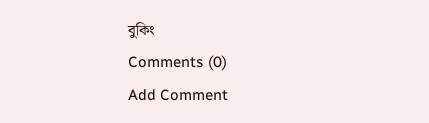বুকিং
Comments (0)
Add Comment